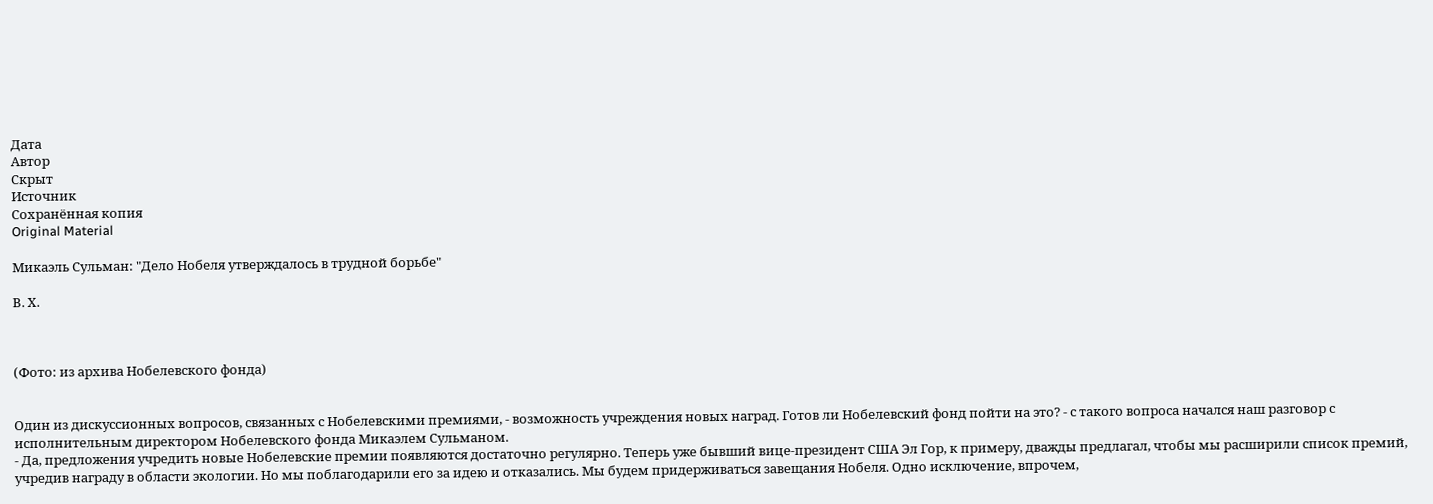Дата
Автор
Скрыт
Источник
Сохранённая копия
Original Material

Микаэль Сульман: "Дело Нобеля утверждалось в трудной борьбе"

В. Х.



(Фото: из архива Нобелевского фонда)


Один из дискуссионных вопросов, связанных с Нобелевскими премиями, - возможность учреждения новых наград. Готов ли Нобелевский фонд пойти на это? - с такого вопроса начался наш разговор с исполнительным директором Нобелевского фонда Микаэлем Сульманом.
- Да, предложения учредить новые Нобелевские премии появляются достаточно регулярно. Теперь уже бывший вице-президент США Эл Гор, к примеру, дважды предлагал, чтобы мы расширили список премий, учредив награду в области экологии. Но мы поблагодарили его за идею и отказались. Мы будем придерживаться завещания Нобеля. Одно исключение, впрочем,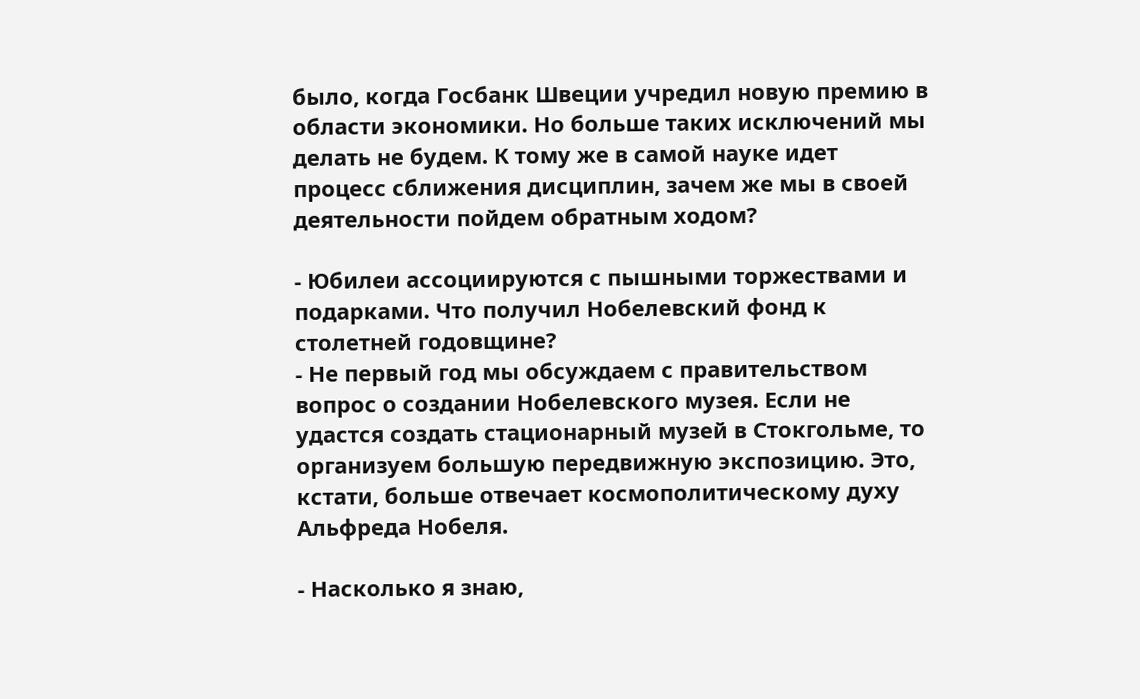было, когда Госбанк Швеции учредил новую премию в области экономики. Но больше таких исключений мы делать не будем. К тому же в самой науке идет процесс сближения дисциплин, зачем же мы в своей деятельности пойдем обратным ходом?

- Юбилеи ассоциируются с пышными торжествами и подарками. Что получил Нобелевский фонд к столетней годовщине?
- Не первый год мы обсуждаем с правительством вопрос о создании Нобелевского музея. Если не удастся создать стационарный музей в Стокгольме, то организуем большую передвижную экспозицию. Это, кстати, больше отвечает космополитическому духу Альфреда Нобеля.

- Насколько я знаю,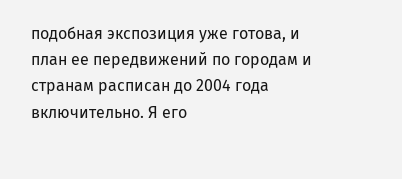подобная экспозиция уже готова, и план ее передвижений по городам и странам расписан до 2004 года включительно. Я его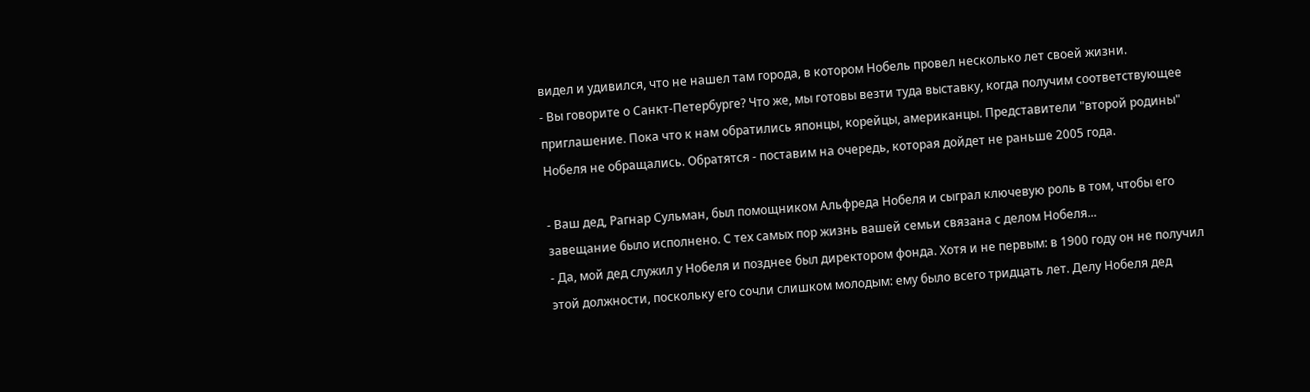видел и удивился, что не нашел там города, в котором Нобель провел несколько лет своей жизни.
- Вы говорите о Санкт-Петербурге? Что же, мы готовы везти туда выставку, когда получим соответствующее приглашение. Пока что к нам обратились японцы, корейцы, американцы. Представители "второй родины" Нобеля не обращались. Обратятся - поставим на очередь, которая дойдет не раньше 2005 года.

- Ваш дед, Рагнар Сульман, был помощником Альфреда Нобеля и сыграл ключевую роль в том, чтобы его завещание было исполнено. С тех самых пор жизнь вашей семьи связана с делом Нобеля...
- Да, мой дед служил у Нобеля и позднее был директором фонда. Хотя и не первым: в 1900 году он не получил этой должности, поскольку его сочли слишком молодым: ему было всего тридцать лет. Делу Нобеля дед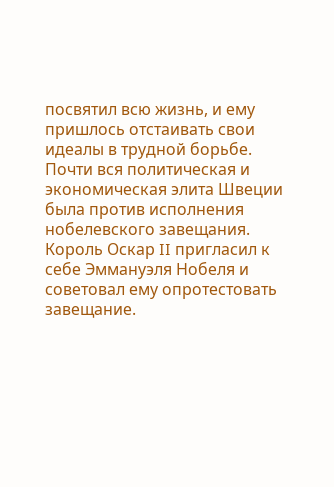посвятил всю жизнь, и ему пришлось отстаивать свои идеалы в трудной борьбе. Почти вся политическая и экономическая элита Швеции была против исполнения нобелевского завещания. Король Оскар II пригласил к себе Эммануэля Нобеля и советовал ему опротестовать завещание.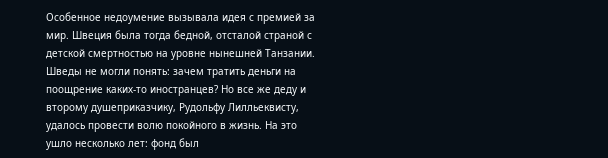Особенное недоумение вызывала идея с премией за мир. Швеция была тогда бедной, отсталой страной с детской смертностью на уровне нынешней Танзании. Шведы не могли понять: зачем тратить деньги на поощрение каких-то иностранцев? Но все же деду и второму душеприказчику, Рудольфу Лилльеквисту, удалось провести волю покойного в жизнь. На это ушло несколько лет: фонд был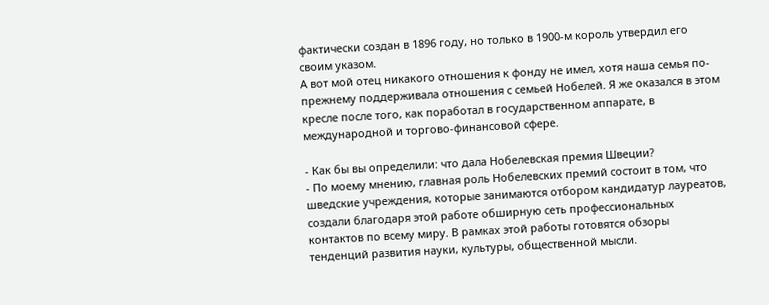фактически создан в 1896 году, но только в 1900-м король утвердил его своим указом.
А вот мой отец никакого отношения к фонду не имел, хотя наша семья по-прежнему поддерживала отношения с семьей Нобелей. Я же оказался в этом кресле после того, как поработал в государственном аппарате, в международной и торгово-финансовой сфере.

- Как бы вы определили: что дала Нобелевская премия Швеции?
- По моему мнению, главная роль Нобелевских премий состоит в том, что шведские учреждения, которые занимаются отбором кандидатур лауреатов, создали благодаря этой работе обширную сеть профессиональных контактов по всему миру. В рамках этой работы готовятся обзоры тенденций развития науки, культуры, общественной мысли.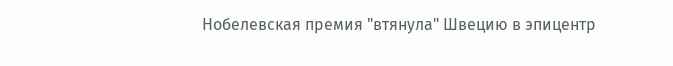Нобелевская премия "втянула" Швецию в эпицентр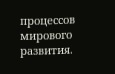процессов мирового развития.